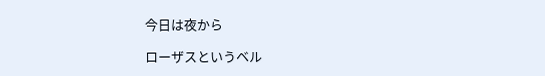今日は夜から

ローザスというベル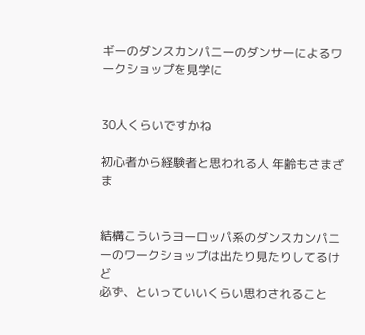ギーのダンスカンパニーのダンサーによるワークショップを見学に


30人くらいですかね

初心者から経験者と思われる人 年齢もさまざま


結構こういうヨーロッパ系のダンスカンパニーのワークショップは出たり見たりしてるけど
必ず、といっていいくらい思わされること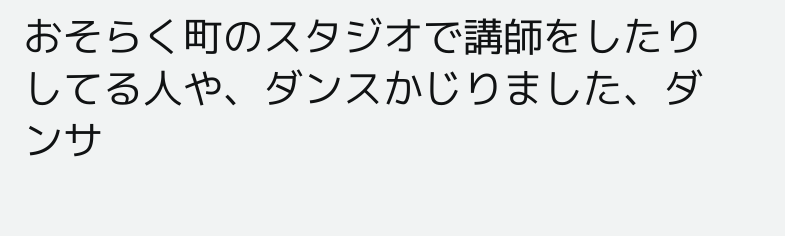おそらく町のスタジオで講師をしたりしてる人や、ダンスかじりました、ダンサ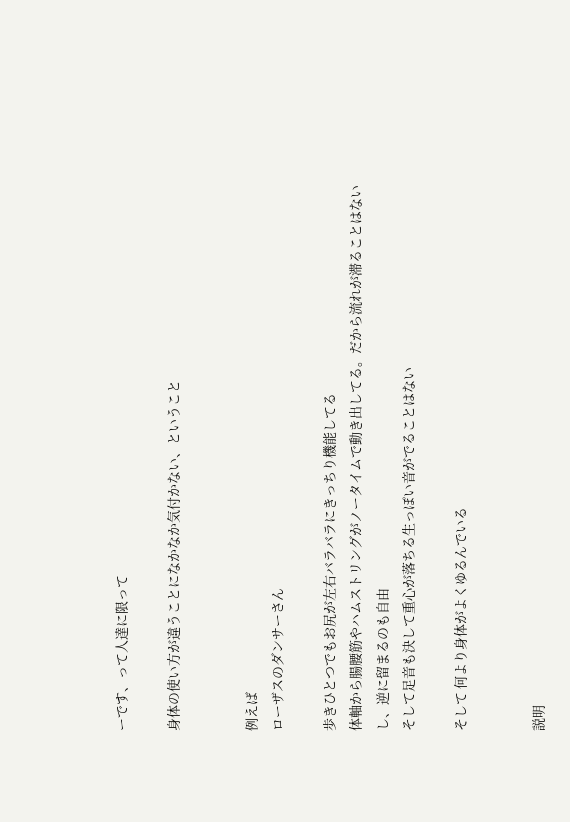ーです、って人達に限って

身体の使い方が違うことになかなか気付かない、ということ


例えば
ローザスのダンサーさん

歩きひとつでもお尻が左右バラバラにきっちり機能してる
体軸から腸腰筋やハムストリングがノータイムで動き出してる。だから流れが滞ることはないし、逆に留まるのも自由
そして足音も決して重心が落ちる生っぽい音がでることはない

そして 何より身体がよくゆるんでいる


説明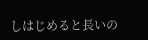しはじめると長いの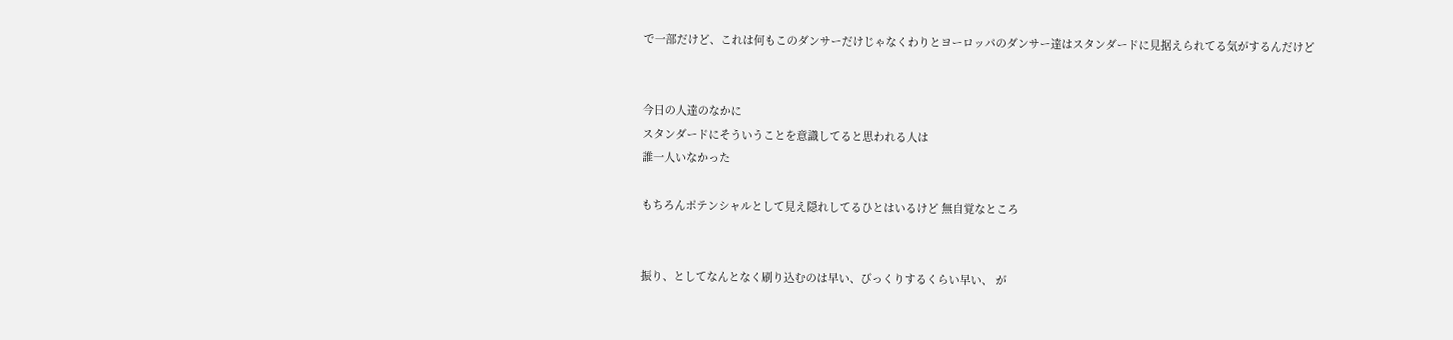で一部だけど、これは何もこのダンサーだけじゃなくわりとヨーロッパのダンサー達はスタンダードに見据えられてる気がするんだけど


今日の人達のなかに
スタンダードにそういうことを意識してると思われる人は
誰一人いなかった

もちろんポテンシャルとして見え隠れしてるひとはいるけど 無自覚なところ


振り、としてなんとなく刷り込むのは早い、びっくりするくらい早い、 が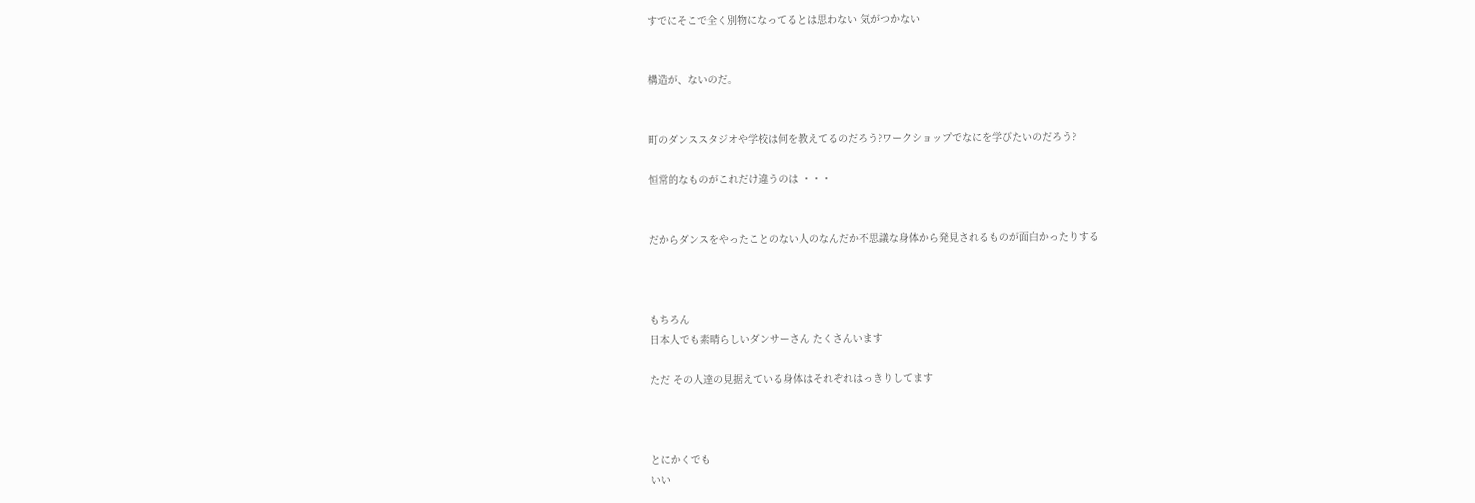すでにそこで全く別物になってるとは思わない 気がつかない


構造が、ないのだ。


町のダンススタジオや学校は何を教えてるのだろう?ワークショップでなにを学びたいのだろう?

恒常的なものがこれだけ違うのは ・・・


だからダンスをやったことのない人のなんだか不思議な身体から発見されるものが面白かったりする



もちろん
日本人でも素晴らしいダンサーさん たくさんいます

ただ その人達の見据えている身体はそれぞれはっきりしてます



とにかくでも
いい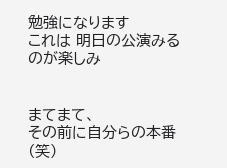勉強になります
これは 明日の公演みるのが楽しみ


まてまて、
その前に自分らの本番(笑)